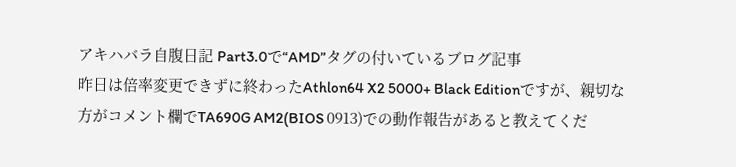アキハバラ自腹日記 Part3.0で“AMD”タグの付いているブログ記事
昨日は倍率変更できずに終わったAthlon64 X2 5000+ Black Editionですが、親切な方がコメント欄でTA690G AM2(BIOS 0913)での動作報告があると教えてくだ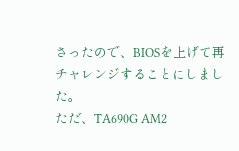さったので、BIOSを上げて再チャレンジすることにしました。
ただ、TA690G AM2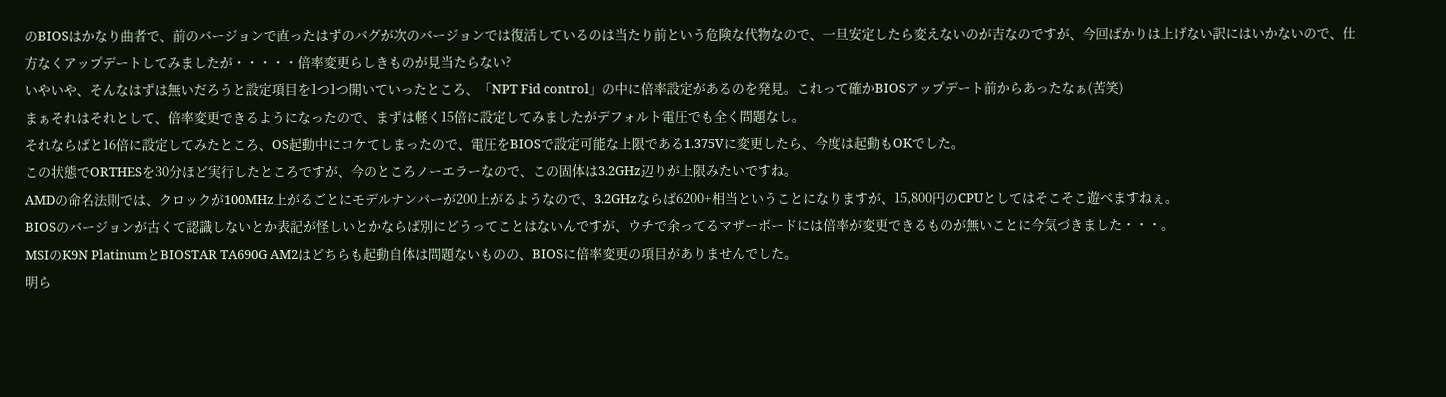のBIOSはかなり曲者で、前のバージョンで直ったはずのバグが次のバージョンでは復活しているのは当たり前という危険な代物なので、一旦安定したら変えないのが吉なのですが、今回ばかりは上げない訳にはいかないので、仕方なくアップデートしてみましたが・・・・・倍率変更らしきものが見当たらない?
いやいや、そんなはずは無いだろうと設定項目を1つ1つ開いていったところ、「NPT Fid control」の中に倍率設定があるのを発見。これって確かBIOSアップデート前からあったなぁ(苦笑)
まぁそれはそれとして、倍率変更できるようになったので、まずは軽く15倍に設定してみましたがデフォルト電圧でも全く問題なし。
それならばと16倍に設定してみたところ、OS起動中にコケてしまったので、電圧をBIOSで設定可能な上限である1.375Vに変更したら、今度は起動もOKでした。
この状態でORTHESを30分ほど実行したところですが、今のところノーエラーなので、この固体は3.2GHz辺りが上限みたいですね。
AMDの命名法則では、クロックが100MHz上がるごとにモデルナンバーが200上がるようなので、3.2GHzならば6200+相当ということになりますが、15,800円のCPUとしてはそこそこ遊べますねぇ。
BIOSのバージョンが古くて認識しないとか表記が怪しいとかならば別にどうってことはないんですが、ウチで余ってるマザーボードには倍率が変更できるものが無いことに今気づきました・・・。
MSIのK9N PlatinumとBIOSTAR TA690G AM2はどちらも起動自体は問題ないものの、BIOSに倍率変更の項目がありませんでした。
明ら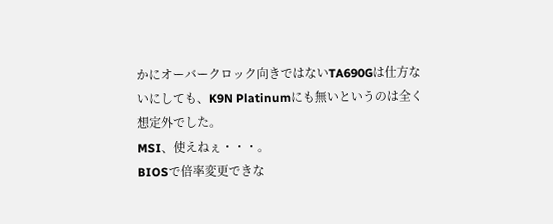かにオーバークロック向きではないTA690Gは仕方ないにしても、K9N Platinumにも無いというのは全く想定外でした。
MSI、使えねぇ・・・。
BIOSで倍率変更できな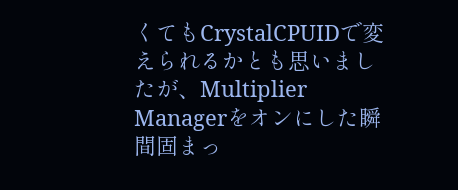くてもCrystalCPUIDで変えられるかとも思いましたが、Multiplier Managerをオンにした瞬間固まっ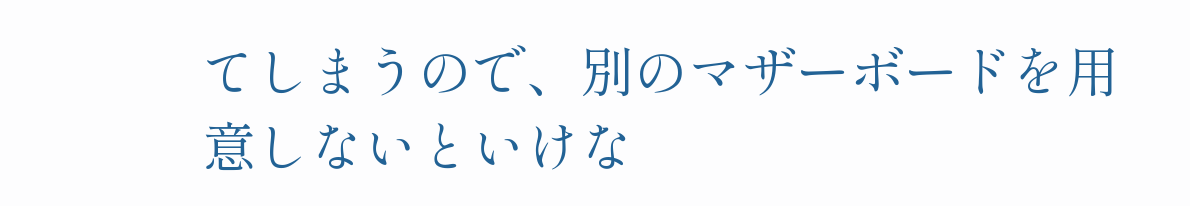てしまうので、別のマザーボードを用意しないといけな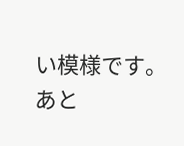い模様です。
あと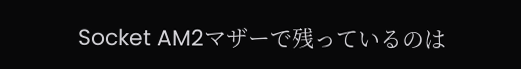Socket AM2マザーで残っているのは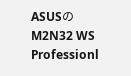ASUSのM2N32 WS Professionl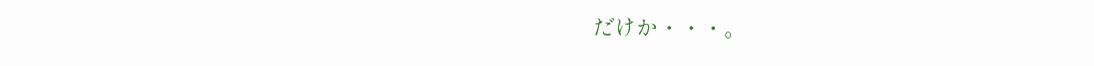だけか・・・。